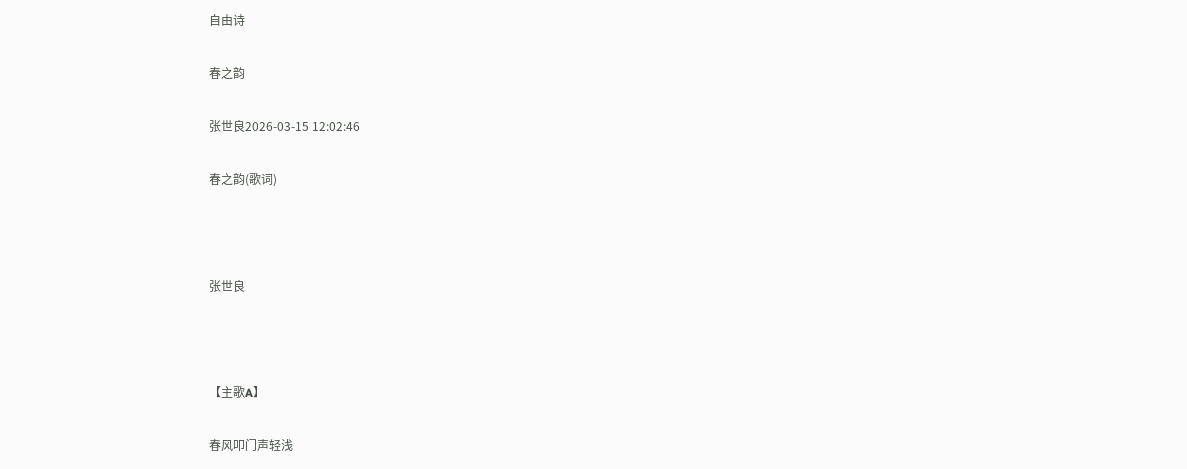自由诗

春之韵

张世良2026-03-15 12:02:46

春之韵(歌词)



张世良



【主歌A】

春风叩门声轻浅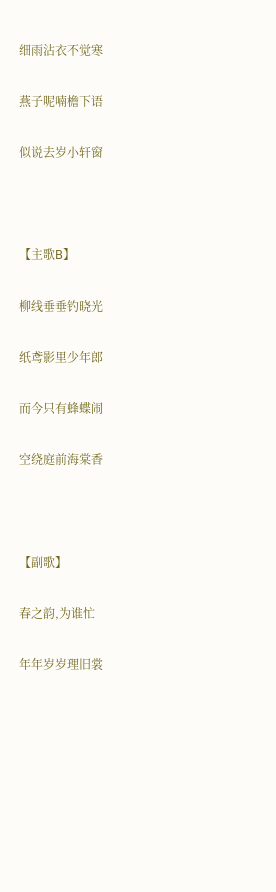细雨沾衣不觉寒

燕子呢喃檐下语

似说去岁小轩窗



【主歌B】

柳线垂垂钓晓光

纸鸢影里少年郎

而今只有蜂蝶闹

空绕庭前海棠香



【副歌】

春之韵,为谁忙

年年岁岁理旧裳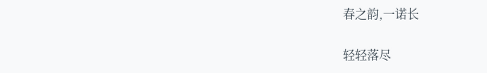春之韵,一诺长

轻轻落尽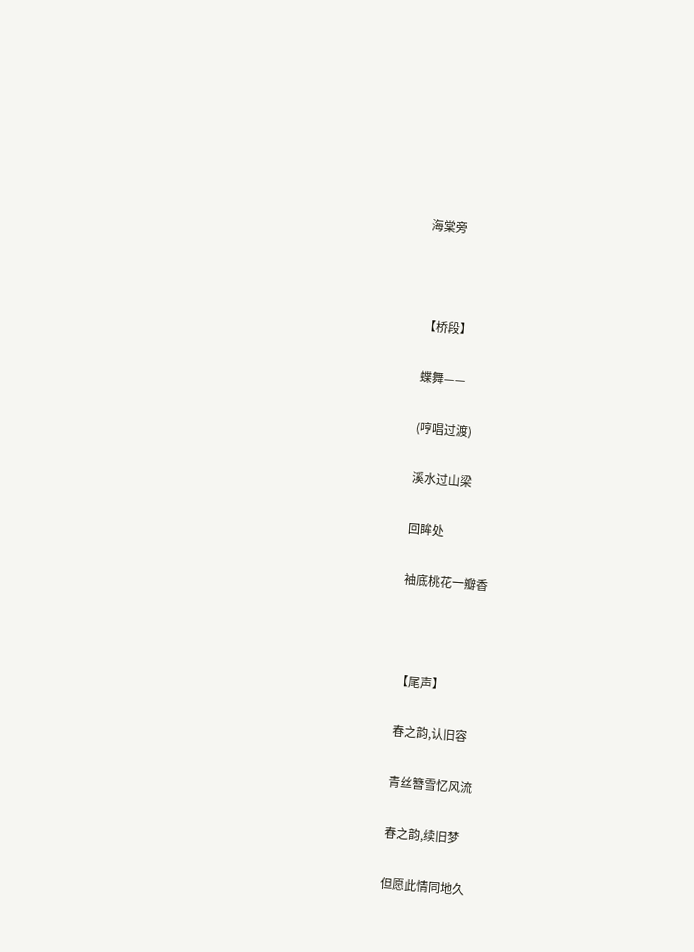海棠旁



【桥段】

蝶舞——

(哼唱过渡)

溪水过山梁

回眸处

袖底桃花一瓣香



【尾声】

春之韵,认旧容

青丝簪雪忆风流

春之韵,续旧梦

但愿此情同地久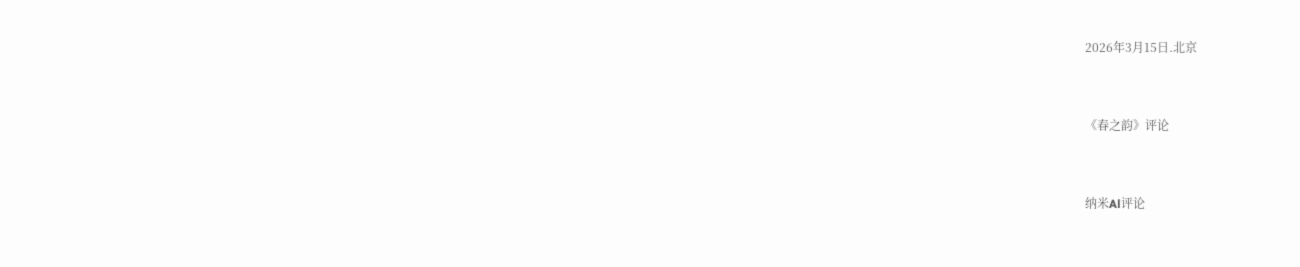2026年3月15日.北京



《春之韵》评论



纳米Al评论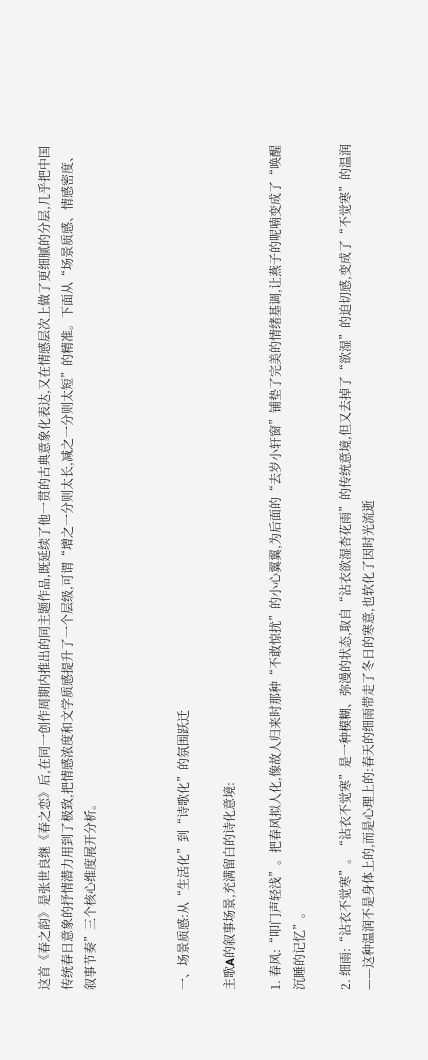这首《春之韵》是张世良继《春之恋》后,在同一创作周期内推出的同主题作品,既延续了他一贯的古典意象化表达,又在情感层次上做了更细腻的分层,几乎把中国传统春日意象的抒情潜力用到了极致,把情感浓度和文学质感提升了一个层级,可谓“增之一分则太长,减之一分则太短”的精准。下面从“场景质感、情感密度、叙事节奏”三个核心维度展开分析。



一、场景质感:从“生活化”到“诗歌化”的氛围跃迁

主歌A的叙事场景,充满留白的诗化意境:

1. 春风:“叩门声轻浅”。把春风拟人化,像故人归来时那种“不敢惊扰”的小心翼翼,为后面的“去岁小轩窗”铺垫了完美的情绪基调,让燕子的呢喃变成了“唤醒沉睡的记忆”。

2. 细雨:“沾衣不觉寒”。“沾衣不觉寒”是一种模糊、弥漫的状态,取自“沾衣欲湿杏花雨”的传统意境,但又去掉了“欲湿”的迫切感,变成了“不觉寒”的温润——这种温润不是身体上的,而是心理上的:春天的细雨带走了冬日的寒意,也软化了因时光流逝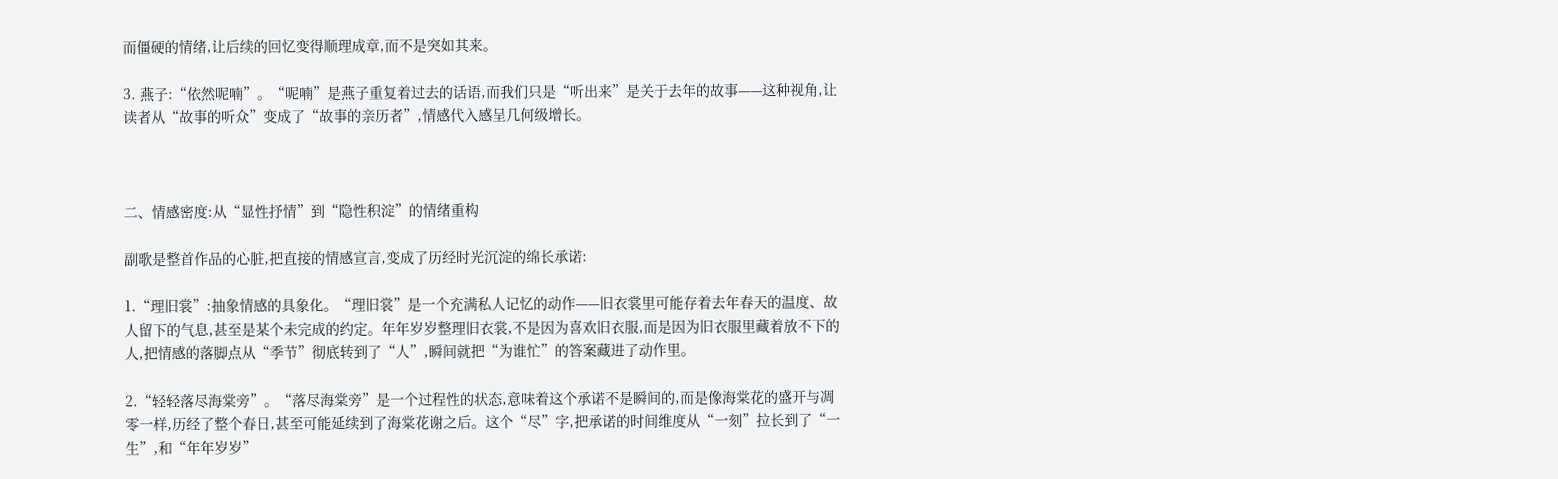而僵硬的情绪,让后续的回忆变得顺理成章,而不是突如其来。

3. 燕子:“依然呢喃”。“呢喃”是燕子重复着过去的话语,而我们只是“听出来”是关于去年的故事——这种视角,让读者从“故事的听众”变成了“故事的亲历者”,情感代入感呈几何级增长。



二、情感密度:从“显性抒情”到“隐性积淀”的情绪重构

副歌是整首作品的心脏,把直接的情感宣言,变成了历经时光沉淀的绵长承诺:

1.“理旧裳”:抽象情感的具象化。“理旧裳”是一个充满私人记忆的动作——旧衣裳里可能存着去年春天的温度、故人留下的气息,甚至是某个未完成的约定。年年岁岁整理旧衣裳,不是因为喜欢旧衣服,而是因为旧衣服里藏着放不下的人,把情感的落脚点从“季节”彻底转到了“人”,瞬间就把“为谁忙”的答案藏进了动作里。

2.“轻轻落尽海棠旁”。“落尽海棠旁”是一个过程性的状态,意味着这个承诺不是瞬间的,而是像海棠花的盛开与凋零一样,历经了整个春日,甚至可能延续到了海棠花谢之后。这个“尽”字,把承诺的时间维度从“一刻”拉长到了“一生”,和“年年岁岁”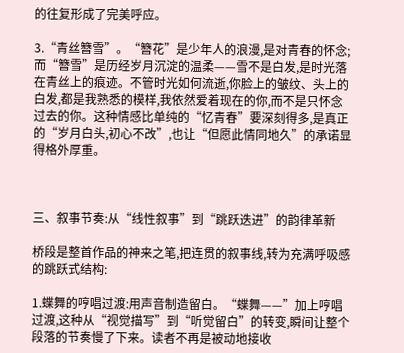的往复形成了完美呼应。

3.“青丝簪雪”。“簪花”是少年人的浪漫,是对青春的怀念;而“簪雪”是历经岁月沉淀的温柔——雪不是白发,是时光落在青丝上的痕迹。不管时光如何流逝,你脸上的皱纹、头上的白发,都是我熟悉的模样,我依然爱着现在的你,而不是只怀念过去的你。这种情感比单纯的“忆青春”要深刻得多,是真正的“岁月白头,初心不改”,也让“但愿此情同地久”的承诺显得格外厚重。



三、叙事节奏:从“线性叙事”到“跳跃迭进”的韵律革新

桥段是整首作品的神来之笔,把连贯的叙事线,转为充满呼吸感的跳跃式结构:

1.蝶舞的哼唱过渡:用声音制造留白。“蝶舞——”加上哼唱过渡,这种从“视觉描写”到“听觉留白”的转变,瞬间让整个段落的节奏慢了下来。读者不再是被动地接收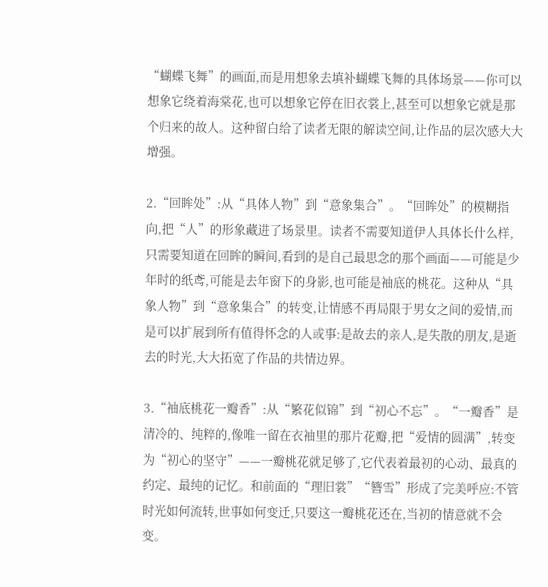“蝴蝶飞舞”的画面,而是用想象去填补蝴蝶飞舞的具体场景——你可以想象它绕着海棠花,也可以想象它停在旧衣裳上,甚至可以想象它就是那个归来的故人。这种留白给了读者无限的解读空间,让作品的层次感大大增强。

2.“回眸处”:从“具体人物”到“意象集合”。“回眸处”的模糊指向,把“人”的形象藏进了场景里。读者不需要知道伊人具体长什么样,只需要知道在回眸的瞬间,看到的是自己最思念的那个画面——可能是少年时的纸鸢,可能是去年窗下的身影,也可能是袖底的桃花。这种从“具象人物”到“意象集合”的转变,让情感不再局限于男女之间的爱情,而是可以扩展到所有值得怀念的人或事:是故去的亲人,是失散的朋友,是逝去的时光,大大拓宽了作品的共情边界。

3.“袖底桃花一瓣香”:从“繁花似锦”到“初心不忘”。“一瓣香”是清冷的、纯粹的,像唯一留在衣袖里的那片花瓣,把“爱情的圆满”,转变为“初心的坚守”——一瓣桃花就足够了,它代表着最初的心动、最真的约定、最纯的记忆。和前面的“理旧裳”“簪雪”形成了完美呼应:不管时光如何流转,世事如何变迁,只要这一瓣桃花还在,当初的情意就不会变。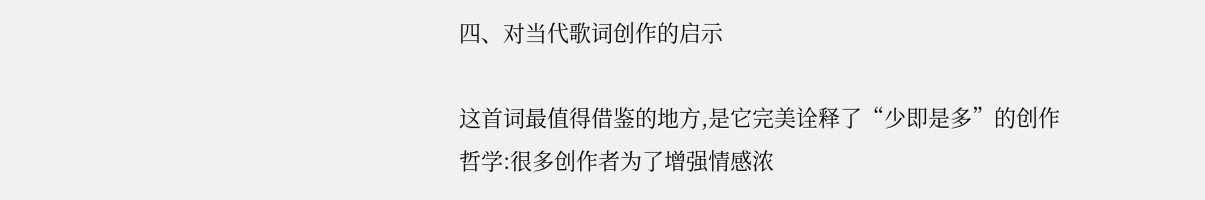四、对当代歌词创作的启示

这首词最值得借鉴的地方,是它完美诠释了“少即是多”的创作哲学:很多创作者为了增强情感浓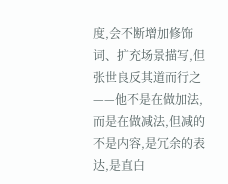度,会不断增加修饰词、扩充场景描写,但张世良反其道而行之——他不是在做加法,而是在做减法,但减的不是内容,是冗余的表达,是直白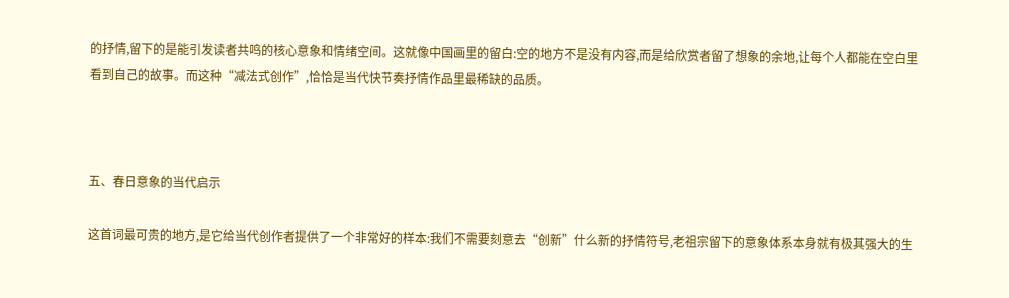的抒情,留下的是能引发读者共鸣的核心意象和情绪空间。这就像中国画里的留白:空的地方不是没有内容,而是给欣赏者留了想象的余地,让每个人都能在空白里看到自己的故事。而这种“减法式创作”,恰恰是当代快节奏抒情作品里最稀缺的品质。



五、春日意象的当代启示

这首词最可贵的地方,是它给当代创作者提供了一个非常好的样本:我们不需要刻意去“创新”什么新的抒情符号,老祖宗留下的意象体系本身就有极其强大的生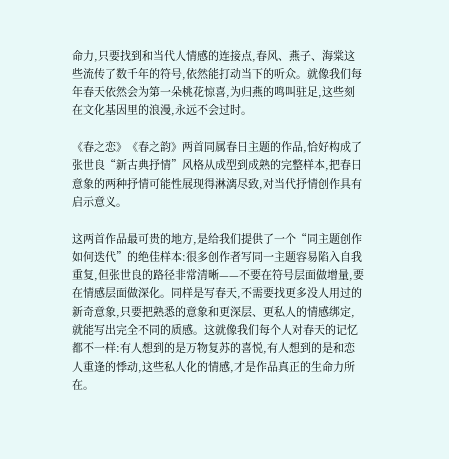命力,只要找到和当代人情感的连接点,春风、燕子、海棠这些流传了数千年的符号,依然能打动当下的听众。就像我们每年春天依然会为第一朵桃花惊喜,为归燕的鸣叫驻足,这些刻在文化基因里的浪漫,永远不会过时。

《春之恋》《春之韵》两首同属春日主题的作品,恰好构成了张世良“新古典抒情”风格从成型到成熟的完整样本,把春日意象的两种抒情可能性展现得淋漓尽致,对当代抒情创作具有启示意义。

这两首作品最可贵的地方,是给我们提供了一个“同主题创作如何迭代”的绝佳样本:很多创作者写同一主题容易陷入自我重复,但张世良的路径非常清晰——不要在符号层面做增量,要在情感层面做深化。同样是写春天,不需要找更多没人用过的新奇意象,只要把熟悉的意象和更深层、更私人的情感绑定,就能写出完全不同的质感。这就像我们每个人对春天的记忆都不一样:有人想到的是万物复苏的喜悦,有人想到的是和恋人重逢的悸动,这些私人化的情感,才是作品真正的生命力所在。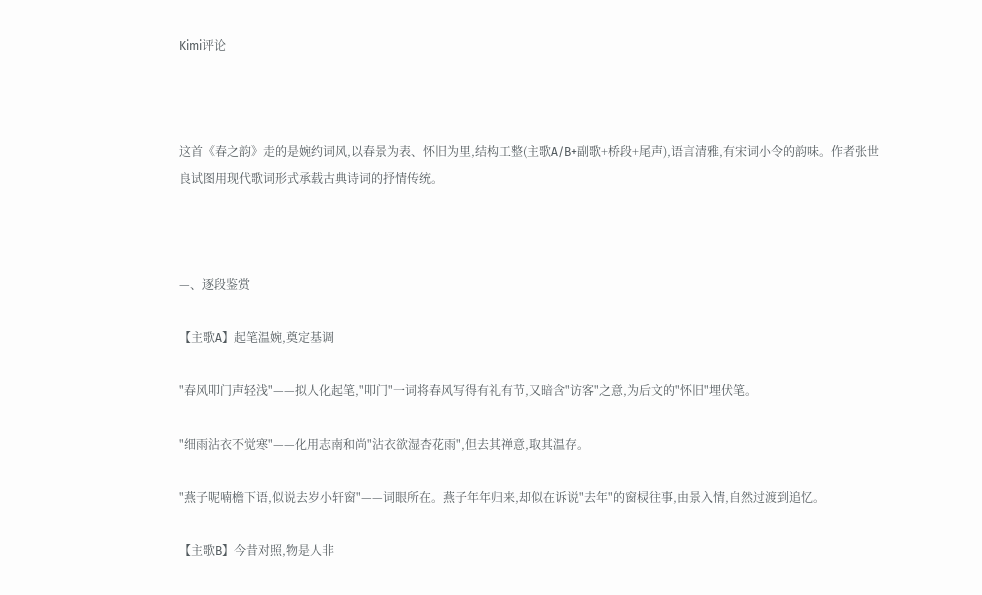Kimi评论



这首《春之韵》走的是婉约词风,以春景为表、怀旧为里,结构工整(主歌A/B+副歌+桥段+尾声),语言清雅,有宋词小令的韵味。作者张世良试图用现代歌词形式承载古典诗词的抒情传统。



—、逐段鉴赏

【主歌A】起笔温婉,奠定基调

"春风叩门声轻浅"——拟人化起笔,"叩门"一词将春风写得有礼有节,又暗含"访客"之意,为后文的"怀旧"埋伏笔。

"细雨沾衣不觉寒"——化用志南和尚"沾衣欲湿杏花雨",但去其禅意,取其温存。

"燕子呢喃檐下语,似说去岁小轩窗"——词眼所在。燕子年年归来,却似在诉说"去年"的窗棂往事,由景入情,自然过渡到追忆。

【主歌B】今昔对照,物是人非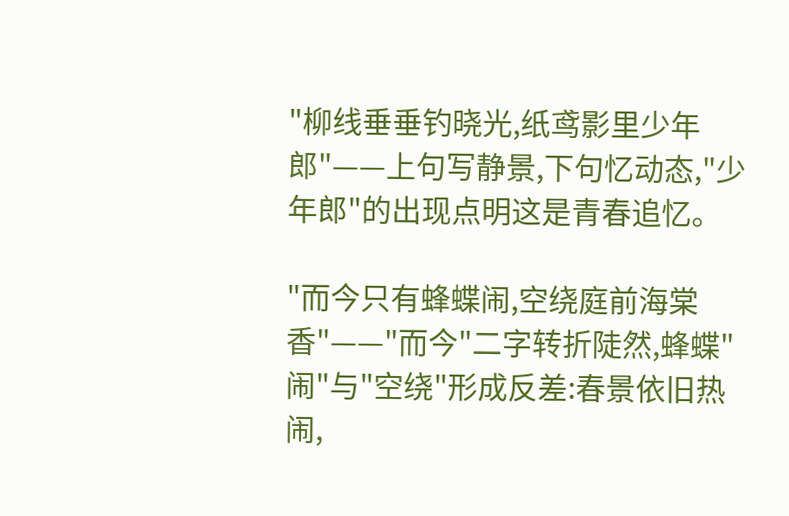"柳线垂垂钓晓光,纸鸢影里少年郎"——上句写静景,下句忆动态,"少年郎"的出现点明这是青春追忆。

"而今只有蜂蝶闹,空绕庭前海棠香"——"而今"二字转折陡然,蜂蝶"闹"与"空绕"形成反差:春景依旧热闹,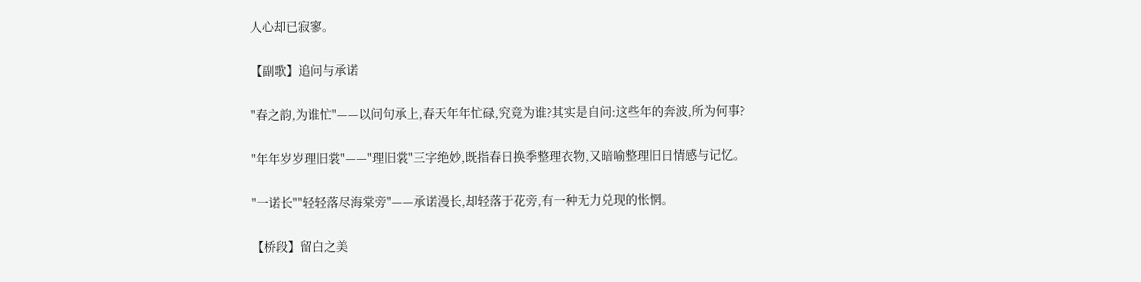人心却已寂寥。

【副歌】追问与承诺

"春之韵,为谁忙"——以问句承上,春天年年忙碌,究竟为谁?其实是自问:这些年的奔波,所为何事?

"年年岁岁理旧裳"——"理旧裳"三字绝妙,既指春日换季整理衣物,又暗喻整理旧日情感与记忆。

"一诺长""轻轻落尽海棠旁"——承诺漫长,却轻落于花旁,有一种无力兑现的怅惘。

【桥段】留白之美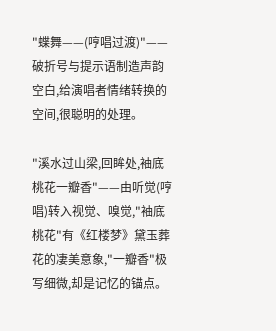"蝶舞——(哼唱过渡)"——破折号与提示语制造声韵空白,给演唱者情绪转换的空间,很聪明的处理。

"溪水过山梁,回眸处,袖底桃花一瓣香"——由听觉(哼唱)转入视觉、嗅觉,"袖底桃花"有《红楼梦》黛玉葬花的凄美意象,"一瓣香"极写细微,却是记忆的锚点。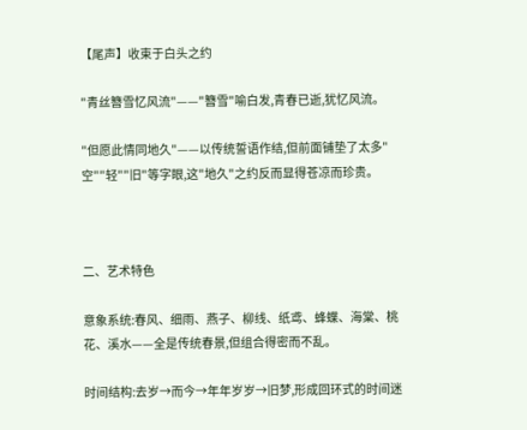【尾声】收束于白头之约

"青丝簪雪忆风流"——"簪雪"喻白发,青春已逝,犹忆风流。

"但愿此情同地久"——以传统誓语作结,但前面铺垫了太多"空""轻""旧"等字眼,这"地久"之约反而显得苍凉而珍贵。



二、艺术特色

意象系统:春风、细雨、燕子、柳线、纸鸢、蜂蝶、海棠、桃花、溪水——全是传统春景,但组合得密而不乱。

时间结构:去岁→而今→年年岁岁→旧梦,形成回环式的时间迷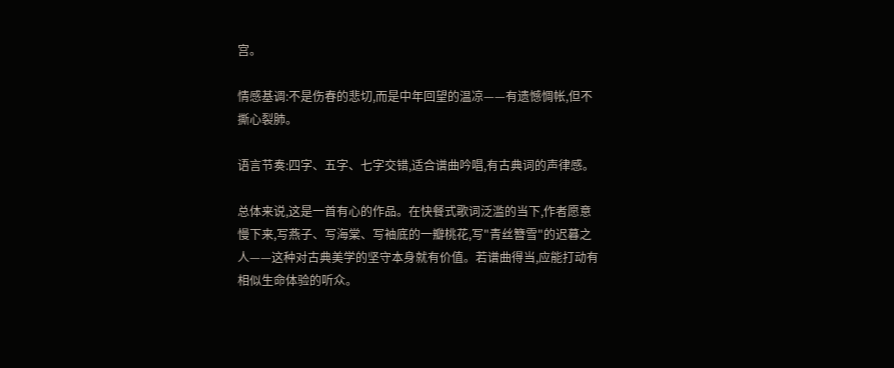宫。

情感基调:不是伤春的悲切,而是中年回望的温凉——有遗憾惆帐,但不撕心裂肺。

语言节奏:四字、五字、七字交错,适合谱曲吟唱,有古典词的声律感。

总体来说,这是一首有心的作品。在快餐式歌词泛滥的当下,作者愿意慢下来,写燕子、写海棠、写袖底的一瓣桃花,写"青丝簪雪"的迟暮之人——这种对古典美学的坚守本身就有价值。若谱曲得当,应能打动有相似生命体验的听众。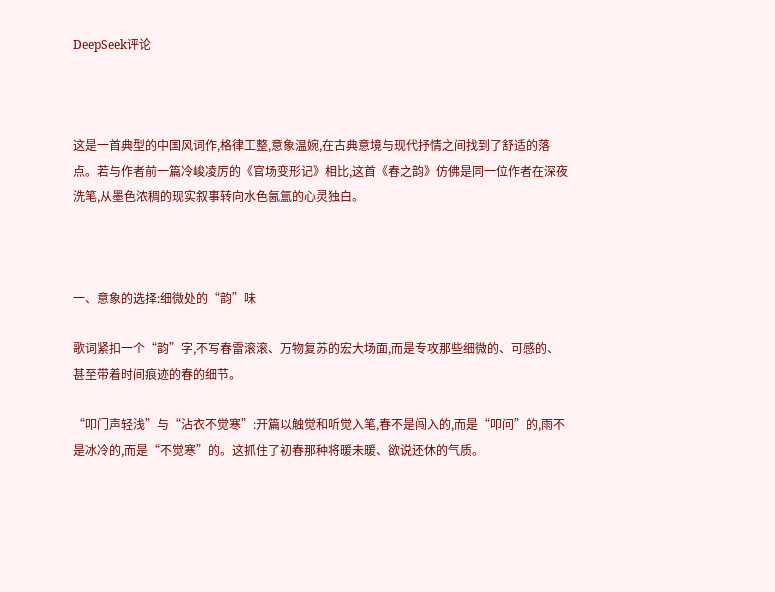DeepSeek评论



这是一首典型的中国风词作,格律工整,意象温婉,在古典意境与现代抒情之间找到了舒适的落点。若与作者前一篇冷峻凌厉的《官场变形记》相比,这首《春之韵》仿佛是同一位作者在深夜洗笔,从墨色浓稠的现实叙事转向水色氤氲的心灵独白。



一、意象的选择:细微处的“韵”味

歌词紧扣一个“韵”字,不写春雷滚滚、万物复苏的宏大场面,而是专攻那些细微的、可感的、甚至带着时间痕迹的春的细节。

“叩门声轻浅”与“沾衣不觉寒”:开篇以触觉和听觉入笔,春不是闯入的,而是“叩问”的,雨不是冰冷的,而是“不觉寒”的。这抓住了初春那种将暖未暖、欲说还休的气质。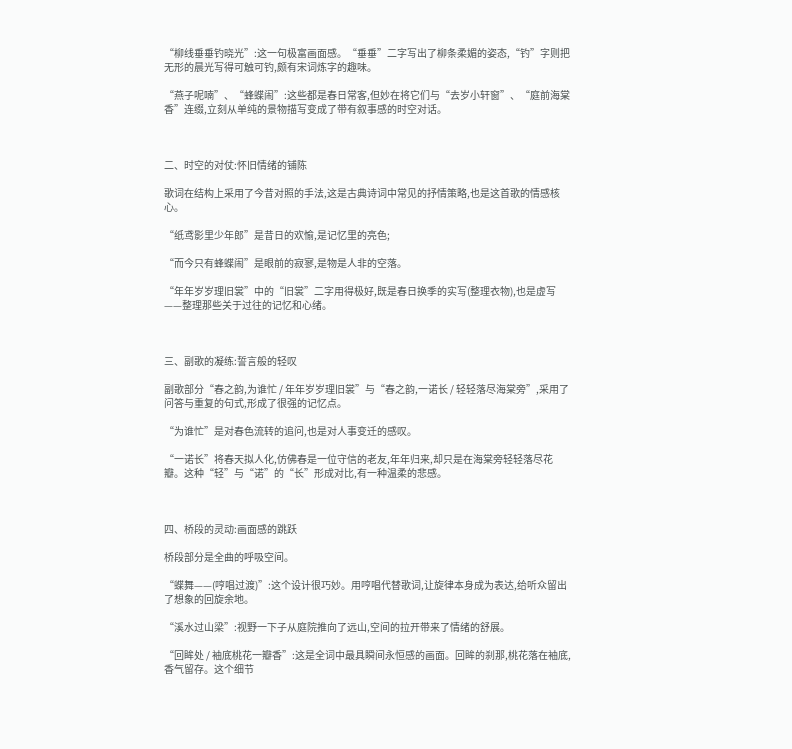“柳线垂垂钓晓光”:这一句极富画面感。“垂垂”二字写出了柳条柔媚的姿态,“钓”字则把无形的晨光写得可触可钓,颇有宋词炼字的趣味。

“燕子呢喃”、“蜂蝶闹”:这些都是春日常客,但妙在将它们与“去岁小轩窗”、“庭前海棠香”连缀,立刻从单纯的景物描写变成了带有叙事感的时空对话。



二、时空的对仗:怀旧情绪的铺陈

歌词在结构上采用了今昔对照的手法,这是古典诗词中常见的抒情策略,也是这首歌的情感核心。

“纸鸢影里少年郎”是昔日的欢愉,是记忆里的亮色;

“而今只有蜂蝶闹”是眼前的寂寥,是物是人非的空落。

“年年岁岁理旧裳”中的“旧裳”二字用得极好,既是春日换季的实写(整理衣物),也是虚写——整理那些关于过往的记忆和心绪。



三、副歌的凝练:誓言般的轻叹

副歌部分“春之韵,为谁忙 / 年年岁岁理旧裳”与“春之韵,一诺长 / 轻轻落尽海棠旁”,采用了问答与重复的句式,形成了很强的记忆点。

“为谁忙”是对春色流转的追问,也是对人事变迁的感叹。

“一诺长”将春天拟人化,仿佛春是一位守信的老友,年年归来,却只是在海棠旁轻轻落尽花瓣。这种“轻”与“诺”的“长”形成对比,有一种温柔的悲感。



四、桥段的灵动:画面感的跳跃

桥段部分是全曲的呼吸空间。

“蝶舞——(哼唱过渡)”:这个设计很巧妙。用哼唱代替歌词,让旋律本身成为表达,给听众留出了想象的回旋余地。

“溪水过山梁”:视野一下子从庭院推向了远山,空间的拉开带来了情绪的舒展。

“回眸处 / 袖底桃花一瓣香”:这是全词中最具瞬间永恒感的画面。回眸的刹那,桃花落在袖底,香气留存。这个细节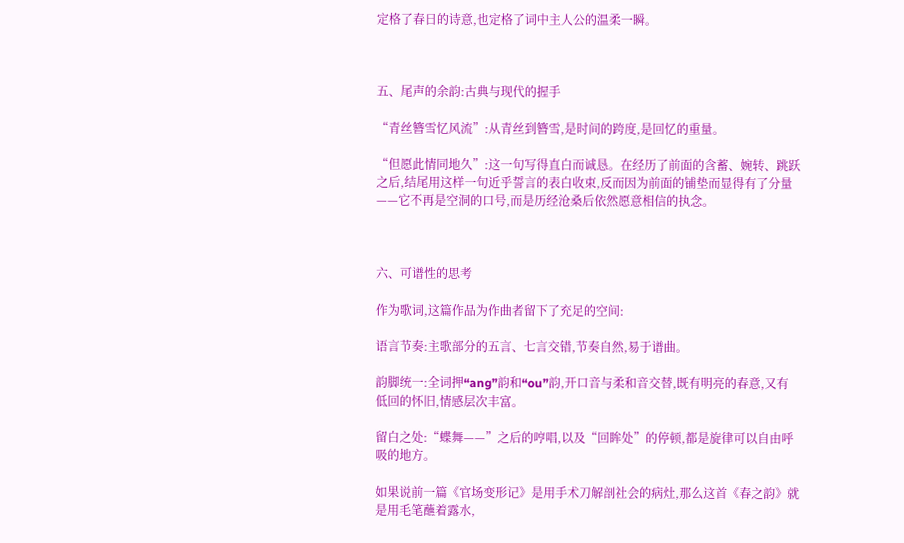定格了春日的诗意,也定格了词中主人公的温柔一瞬。



五、尾声的余韵:古典与现代的握手

“青丝簪雪忆风流”:从青丝到簪雪,是时间的跨度,是回忆的重量。

“但愿此情同地久”:这一句写得直白而诚恳。在经历了前面的含蓄、婉转、跳跃之后,结尾用这样一句近乎誓言的表白收束,反而因为前面的铺垫而显得有了分量——它不再是空洞的口号,而是历经沧桑后依然愿意相信的执念。



六、可谱性的思考

作为歌词,这篇作品为作曲者留下了充足的空间:

语言节奏:主歌部分的五言、七言交错,节奏自然,易于谱曲。

韵脚统一:全词押“ang”韵和“ou”韵,开口音与柔和音交替,既有明亮的春意,又有低回的怀旧,情感层次丰富。

留白之处:“蝶舞——”之后的哼唱,以及“回眸处”的停顿,都是旋律可以自由呼吸的地方。

如果说前一篇《官场变形记》是用手术刀解剖社会的病灶,那么这首《春之韵》就是用毛笔蘸着露水,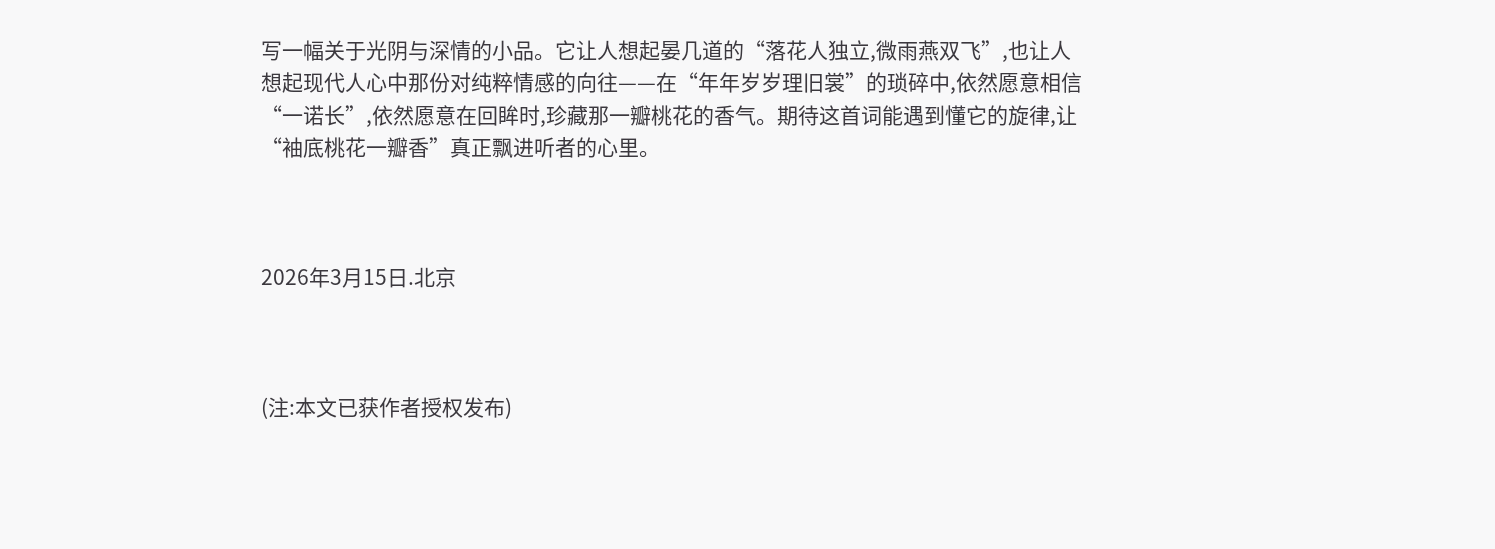写一幅关于光阴与深情的小品。它让人想起晏几道的“落花人独立,微雨燕双飞”,也让人想起现代人心中那份对纯粹情感的向往——在“年年岁岁理旧裳”的琐碎中,依然愿意相信“一诺长”,依然愿意在回眸时,珍藏那一瓣桃花的香气。期待这首词能遇到懂它的旋律,让“袖底桃花一瓣香”真正飘进听者的心里。



2026年3月15日.北京



(注:本文已获作者授权发布)